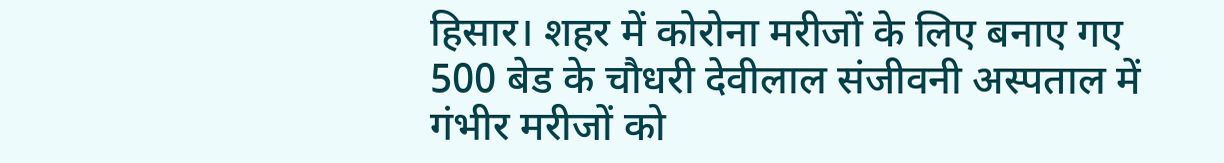हिसार। शहर में कोरोना मरीजों के लिए बनाए गए 500 बेड के चौधरी देवीलाल संजीवनी अस्पताल में गंभीर मरीजों को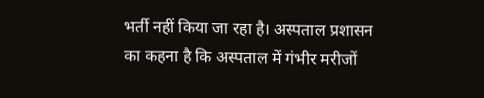भर्ती नहीं किया जा रहा है। अस्पताल प्रशासन का कहना है कि अस्पताल में गंभीर मरीजों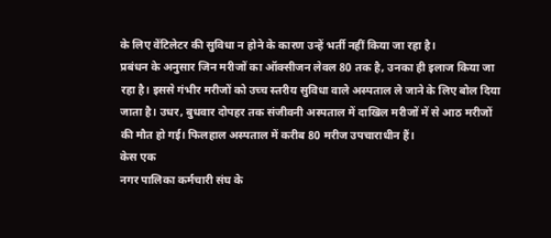के लिए वेंटिलेटर की सुविधा न होने के कारण उन्हें भर्ती नहीं किया जा रहा है।
प्रबंधन के अनुसार जिन मरीजों का ऑक्सीजन लेवल 80 तक है, उनका ही इलाज किया जा रहा है। इससे गंभीर मरीजों को उच्च स्तरीय सुविधा वाले अस्पताल ले जाने के लिए बोल दिया जाता है। उधर, बुधवार दोपहर तक संजीवनी अस्पताल में दाखिल मरीजों में से आठ मरीजों की मौत हो गई। फिलहाल अस्पताल में करीब 80 मरीज उपचाराधीन हैं।
केस एक
नगर पालिका कर्मचारी संघ के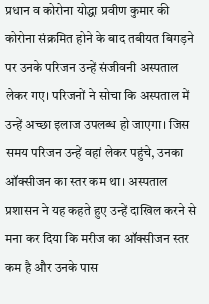प्रधान व कोरोना योद्धा प्रवीण कुमार की कोरोना संक्रमित होने के बाद तबीयत बिगड़ने पर उनके परिजन उन्हें संजीवनी अस्पताल लेकर गए। परिजनों ने सोचा कि अस्पताल में उन्हें अच्छा इलाज उपलब्ध हो जाएगा। जिस समय परिजन उन्हें वहां लेकर पहुंचे, उनका ऑक्सीजन का स्तर कम था। अस्पताल प्रशासन ने यह कहते हुए उन्हें दाखिल करने से मना कर दिया कि मरीज का ऑक्सीजन स्तर कम है और उनके पास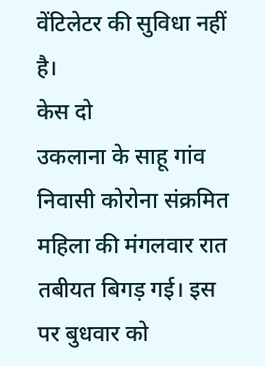वेंटिलेटर की सुविधा नहीं है।
केस दो
उकलाना के साहू गांव निवासी कोरोना संक्रमित महिला की मंगलवार रात तबीयत बिगड़ गई। इस पर बुधवार को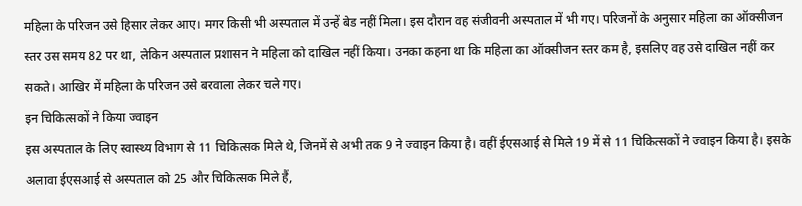महिला के परिजन उसे हिसार लेकर आए। मगर किसी भी अस्पताल में उन्हें बेड नहीं मिला। इस दौरान वह संजीवनी अस्पताल में भी गए। परिजनों के अनुसार महिला का ऑक्सीजन स्तर उस समय 82 पर था, लेकिन अस्पताल प्रशासन ने महिला को दाखिल नहीं किया। उनका कहना था कि महिला का ऑक्सीजन स्तर कम है, इसलिए वह उसे दाखिल नहीं कर सकते। आखिर में महिला के परिजन उसे बरवाला लेकर चले गए।
इन चिकित्सकों ने किया ज्वाइन
इस अस्पताल के लिए स्वास्थ्य विभाग से 11 चिकित्सक मिले थे, जिनमें से अभी तक 9 ने ज्वाइन किया है। वहीं ईएसआई से मिले 19 में से 11 चिकित्सकों ने ज्वाइन किया है। इसके अलावा ईएसआई से अस्पताल को 25 और चिकित्सक मिले हैं,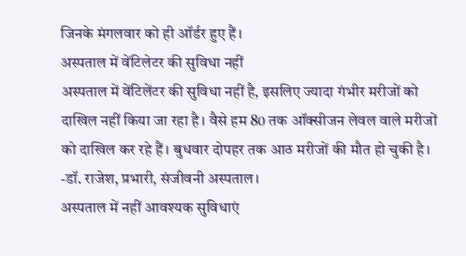जिनके मंगलवार को ही ऑर्डर हुए हैं।
अस्पताल में वेंटिलेटर की सुविधा नहीं
अस्पताल में वेंटिलेंटर की सुविधा नहीं है, इसलिए ज्यादा गंभीर मरीजों को दाखिल नहीं किया जा रहा है। वैसे हम 80 तक ऑक्सीजन लेवल वाले मरीजों को दाखिल कर रहे हैं। बुधवार दोपहर तक आठ मरीजों की मौत हो चुकी है।
-डॉ. राजेश, प्रभारी, संजीवनी अस्पताल।
अस्पताल में नहीं आवश्यक सुविधाएं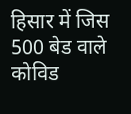हिसार में जिस 500 बेड वाले कोविड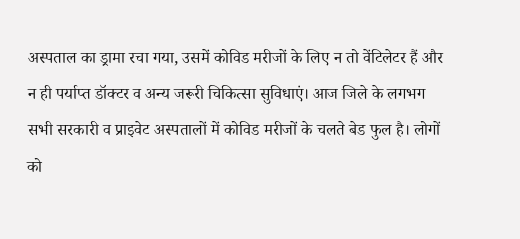अस्पताल का ड्रामा रचा गया, उसमें कोविड मरीजों के लिए न तो वेंटिलेटर हैं और न ही पर्याप्त डॉक्टर व अन्य जरूरी चिकित्सा सुविधाएं। आज जिले के लगभग सभी सरकारी व प्राइवेट अस्पतालों में कोविड मरीजों के चलते बेड फुल है। लोगों को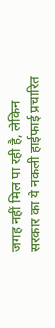जगह नहीं मिल पा रही है, लेकिन सरकार का ये नकली हाईफाई प्रचारित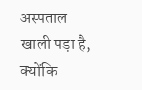अस्पताल खाली पड़ा है, क्योंकि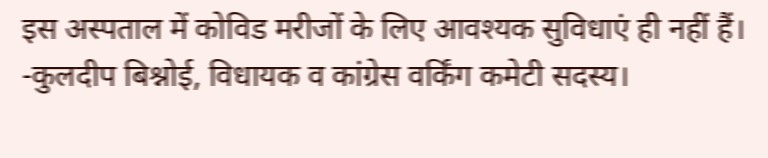इस अस्पताल में कोविड मरीजों के लिए आवश्यक सुविधाएं ही नहीं हैं।
-कुलदीप बिश्नोई, विधायक व कांग्रेस वर्किंग कमेटी सदस्य।